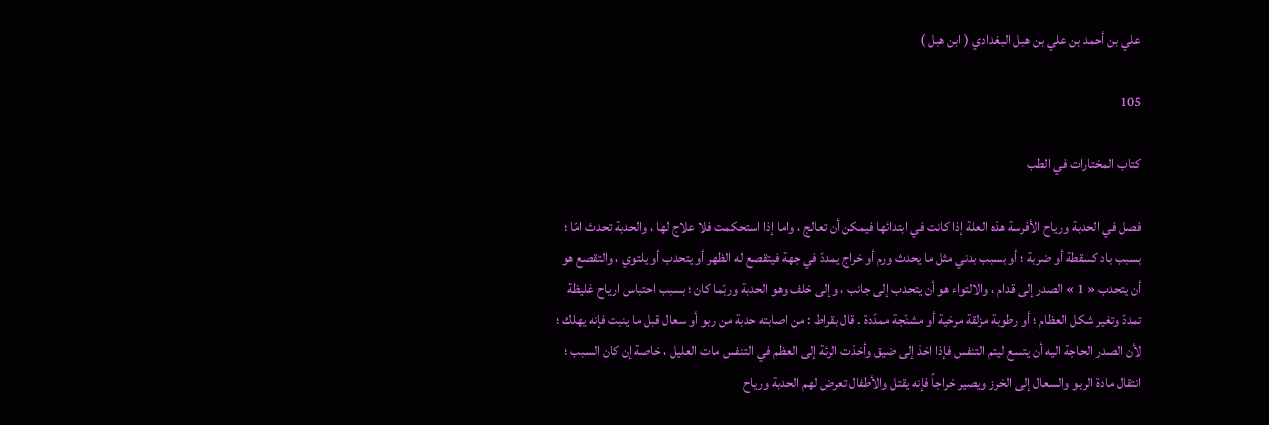علي بن أحمد بن علي بن هبل البغدادي ( ابن هبل )

105

كتاب المختارات في الطب

فصل في الحدبة ورياح الأفرسة هذه العلة إذا كانت في ابتدائها فيمكن أن تعالج ، واما إذا استحكمت فلا علاج لها ، والحدبة تحدث امّا ؛ بسبب باد كسقطة أو ضربة ؛ أو بسبب بدني مثل ما يحدث ورم أو خراج يمددّ في جهة فيتقصع له الظهر أو يتحدب أو يلتوي ، والتقصع هو أن يتحدب « 1 » الصدر إلى قدام ، والالتواء هو أن يتحدب إلى جانب ، وإلى خلف وهو الحدبة وربّما كان ؛ بسبب احتباس ارياح غليظة تمددّ وتغير شكل العظام ؛ أو رطوبة مزلقة مرخية أو مشنّجة ممدّدة . قال بقراط : من اصابته حدبة من ربو أو سعال قبل ما ينبت فإنه يهلك ؛ لأن الصدر الحاجة اليه أن يتسع ليتم التنفس فإذا اخذ إلى ضيق وأخذت الرئة إلى العظم في التنفس مات العليل ، خاصة إن كان السبب ؛ انتقال مادة الربو والسعال إلى الخرز ويصير خراجاً فإنه يقتل والأطفال تعرض لهم الحدبة ورياح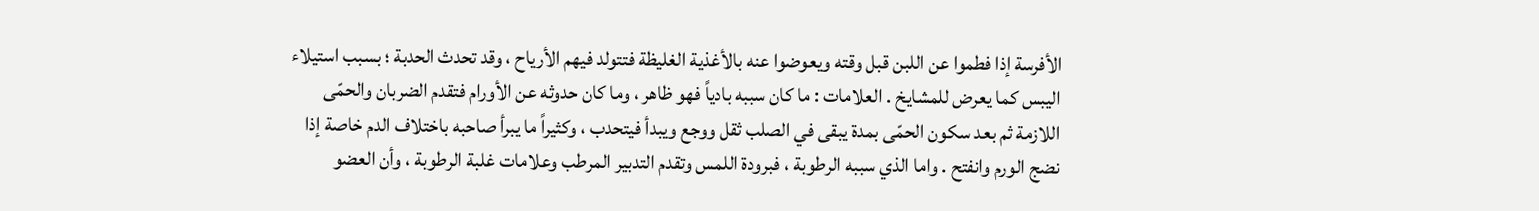الأفرسة إذا فطموا عن اللبن قبل وقته ويعوضوا عنه بالأغذية الغليظة فتتولد فيهم الأرياح ، وقد تحدث الحدبة ؛ بسبب استيلاء اليبس كما يعرض للمشايخ . العلامات : ما كان سببه بادياً فهو ظاهر ، وما كان حدوثه عن الأورام فتقدم الضربان والحمّى اللازمة ثم بعد سكون الحمّى بمدة يبقى في الصلب ثقل ووجع ويبدأ فيتحدب ، وكثيراً ما يبرأ صاحبه باختلاف الدم خاصة إذا نضج الورم وانفتح . واما الذي سببه الرطوبة ، فبرودة اللمس وتقدم التدبير المرطب وعلامات غلبة الرطوبة ، وأن العضو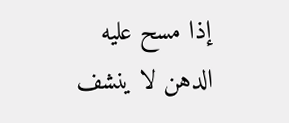إذا مسح عليه الدهن لا ينشف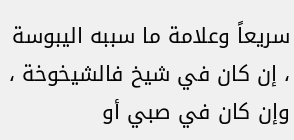سريعاً وعلامة ما سببه اليبوسة ، إن كان في شيخ فالشيخوخة ، وإن كان في صبي أو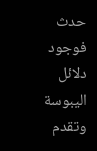حدث فوجود دلائل اليبوسة وتقدم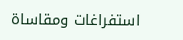استفراغات ومقاساة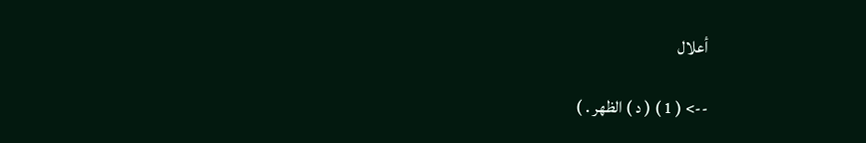أعلال

--> ( 1 ) ( د ) الظهر . )